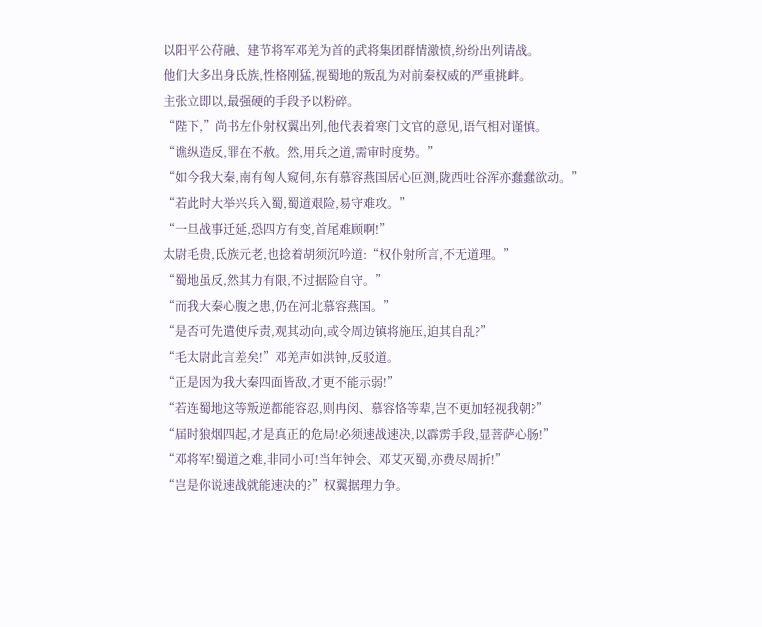以阳平公苻融、建节将军邓羌为首的武将集团群情激愤,纷纷出列请战。
他们大多出身氐族,性格刚猛,视蜀地的叛乱为对前秦权威的严重挑衅。
主张立即以,最强硬的手段予以粉碎。
“陛下,”尚书左仆射权翼出列,他代表着寒门文官的意见,语气相对谨慎。
“谯纵造反,罪在不赦。然,用兵之道,需审时度势。”
“如今我大秦,南有匈人窥伺,东有慕容燕国居心叵测,陇西吐谷浑亦蠢蠢欲动。”
“若此时大举兴兵入蜀,蜀道艰险,易守难攻。”
“一旦战事迁延,恐四方有变,首尾难顾啊!”
太尉毛贵,氐族元老,也捻着胡须沉吟道:“权仆射所言,不无道理。”
“蜀地虽反,然其力有限,不过据险自守。”
“而我大秦心腹之患,仍在河北慕容燕国。”
“是否可先遣使斥责,观其动向,或令周边镇将施压,迫其自乱?”
“毛太尉此言差矣!”邓羌声如洪钟,反驳道。
“正是因为我大秦四面皆敌,才更不能示弱!”
“若连蜀地这等叛逆都能容忍,则冉闵、慕容恪等辈,岂不更加轻视我朝?”
“届时狼烟四起,才是真正的危局!必须速战速决,以霹雳手段,显菩萨心肠!”
“邓将军!蜀道之难,非同小可!当年钟会、邓艾灭蜀,亦费尽周折!”
“岂是你说速战就能速决的?”权翼据理力争。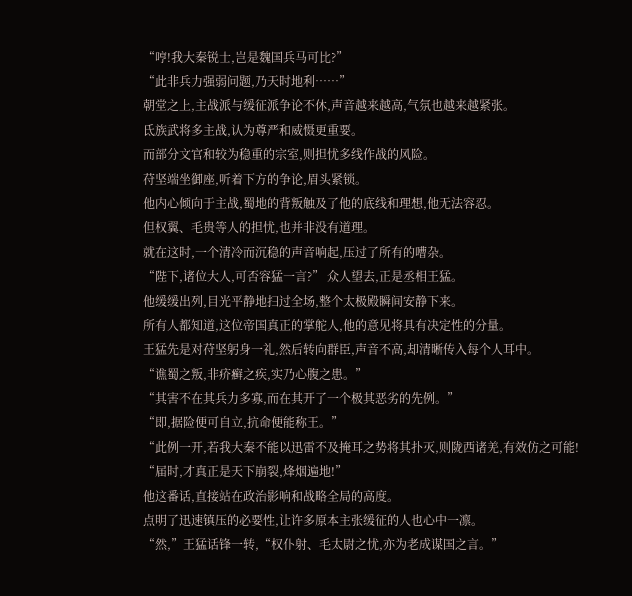“哼!我大秦锐士,岂是魏国兵马可比?”
“此非兵力强弱问题,乃天时地利……”
朝堂之上,主战派与缓征派争论不休,声音越来越高,气氛也越来越紧张。
氐族武将多主战,认为尊严和威慑更重要。
而部分文官和较为稳重的宗室,则担忧多线作战的风险。
苻坚端坐御座,听着下方的争论,眉头紧锁。
他内心倾向于主战,蜀地的背叛触及了他的底线和理想,他无法容忍。
但权翼、毛贵等人的担忧,也并非没有道理。
就在这时,一个清冷而沉稳的声音响起,压过了所有的嘈杂。
“陛下,诸位大人,可否容猛一言?” 众人望去,正是丞相王猛。
他缓缓出列,目光平静地扫过全场,整个太极殿瞬间安静下来。
所有人都知道,这位帝国真正的掌舵人,他的意见将具有决定性的分量。
王猛先是对苻坚躬身一礼,然后转向群臣,声音不高,却清晰传入每个人耳中。
“谯蜀之叛,非疥癣之疾,实乃心腹之患。”
“其害不在其兵力多寡,而在其开了一个极其恶劣的先例。”
“即,据险便可自立,抗命便能称王。”
“此例一开,若我大秦不能以迅雷不及掩耳之势将其扑灭,则陇西诸羌,有效仿之可能!
“届时,才真正是天下崩裂,烽烟遍地!”
他这番话,直接站在政治影响和战略全局的高度。
点明了迅速镇压的必要性,让许多原本主张缓征的人也心中一凛。
“然,”王猛话锋一转,“权仆射、毛太尉之忧,亦为老成谋国之言。”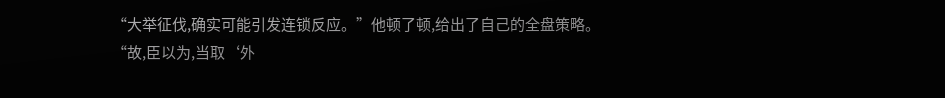“大举征伐,确实可能引发连锁反应。”他顿了顿,给出了自己的全盘策略。
“故,臣以为,当取‘外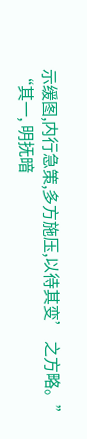示缓图,内行急策,多方施压,以待其变’ 之方略。”
“其一, 明抚暗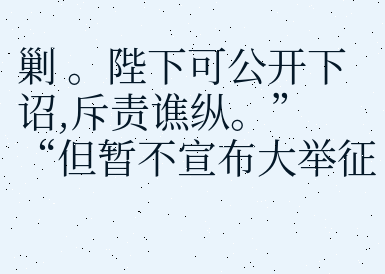剿 。陛下可公开下诏,斥责谯纵。”
“但暂不宣布大举征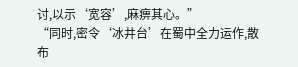讨,以示‘宽容’,麻痹其心。”
“同时,密令‘冰井台’在蜀中全力运作,散布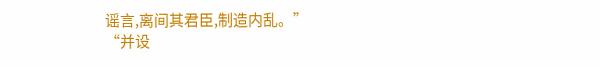谣言,离间其君臣,制造内乱。”
“并设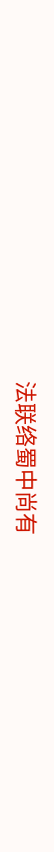法联络蜀中尚有